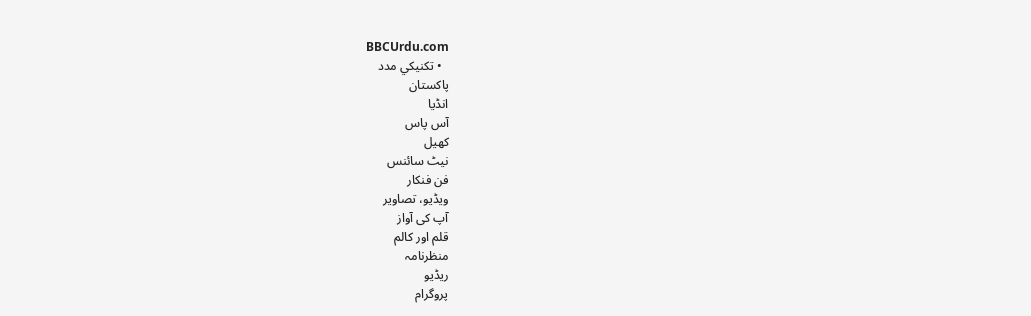BBCUrdu.com
  • تکنيکي مدد
پاکستان
انڈیا
آس پاس
کھیل
نیٹ سائنس
فن فنکار
ویڈیو، تصاویر
آپ کی آواز
قلم اور کالم
منظرنامہ
ریڈیو
پروگرام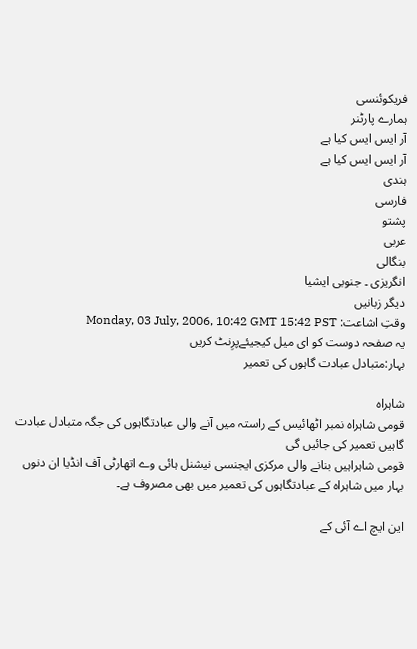فریکوئنسی
ہمارے پارٹنر
آر ایس ایس کیا ہے
آر ایس ایس کیا ہے
ہندی
فارسی
پشتو
عربی
بنگالی
انگریزی ۔ جنوبی ایشیا
دیگر زبانیں
وقتِ اشاعت: Monday, 03 July, 2006, 10:42 GMT 15:42 PST
یہ صفحہ دوست کو ای میل کیجیئےپرِنٹ کریں
بہار:متبادل عبادت گاہوں کی تعمیر

شاہراہ
قومی شاہراہ نمبر اٹھائیس کے راستہ میں آنے والی عبادتگاہوں کی جگہ متبادل عبادت گاہیں تعمیر کی جائیں گی
قومی شاہراہیں بنانے والی مرکزی ایجنسی نیشنل ہائی وے اتھارٹی آف انڈیا ان دنوں بہار میں شاہراہ کے عبادتگاہوں کی تعمیر میں بھی مصروف ہے۔

این ایچ اے آئی کے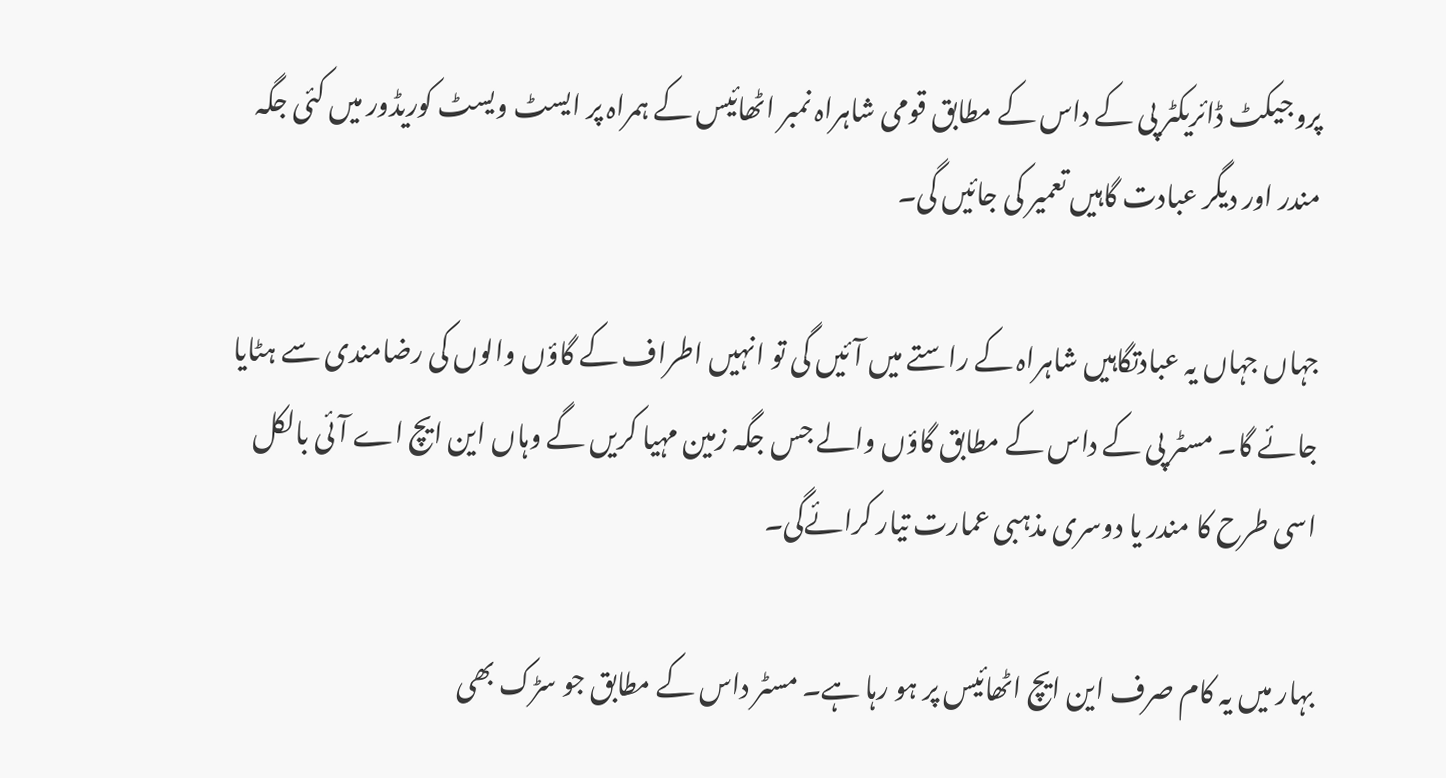پروجیکٹ ڈائریکٹر پی کے داس کے مطابق قومی شاہراہ نمبر اٹھائیس کے ہمراہ پر ایسٹ ویسٹ کوریڈور میں کئی جگہ مندر اور دیگر عبادت گاہیں تعمیر کی جائیں گی۔

جہاں جہاں یہ عبادتگاہیں شاہراہ کے راستے میں آئیں گی تو انہیں اطراف کے گاؤں والوں کی رضامندی سے ہٹایا جائے گا۔ مسٹر پی کے داس کے مطابق گاؤں والے جس جگہ زمین مہیا کریں گے وہاں این ایچ اے آئی بالکل اسی طرح کا مندر یا دوسری مذہبی عمارت تیار کرائےگی۔

بہار میں یہ کام صرف این ایچ اٹھائیس پر ہو رہا ہے۔ مسٹر داس کے مطابق جو سڑک بھی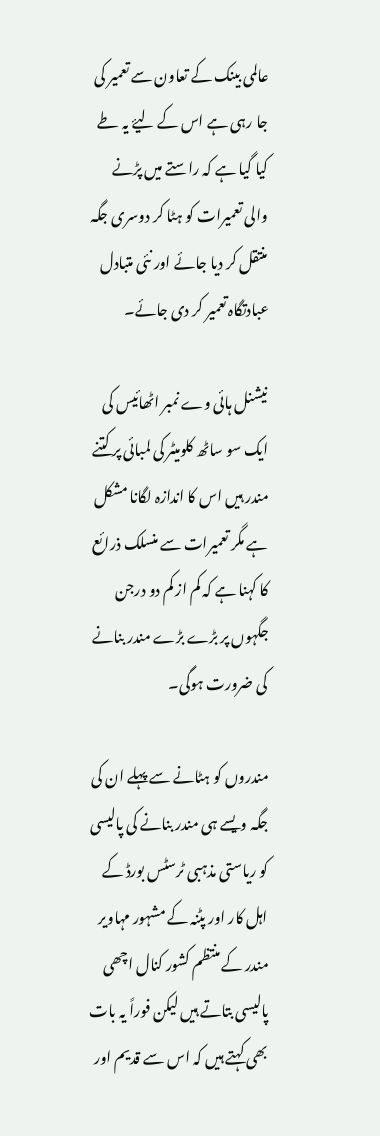عالمی بینک کے تعاون سے تعمیر کی جا رہی ہے اس کے لیۓ یہ طے کیا گیا ہے کہ راستے میں پڑنے والی تعمیرات کو ہٹا کر دوسری جگہ منتقل کر دیا جائے اور نئی متبادل عبادتگاہ تعمیر کر دی جائے۔

نیشنل ہائی وے نمبر اٹھائیس کی ایک سو ساٹھ کلومیٹر کی لمبائی پر کتنے مندر ہیں اس کا اندازہ لگانا مشکل ہے مگر تعمیرات سے منسلک ذرائع کا کہنا ہے کہ کم از کم دو درجن جگہوں پر بڑے بڑے مندر بنانے کی ضرورت ہوگی۔

مندروں کو ہٹانے سے پہلے ان کی جگہ ویسے ہی مندر بنانے کی پالیسی کو ریاستی مذہبی ٹرسٹس بورڈ کے اہل کار اور پٹنہ کے مشہور مہاویر مندر کے منتظم کشور کنال اچھی پالیسی بتاتے ہیں لیکن فوراً یہ بات بھی کہتے ہیں کہ اس سے قدیم اور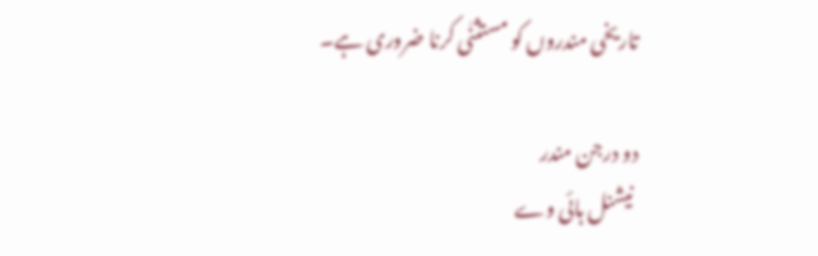تاریخی مندروں کو مستثنٰی کرنا ضروری ہے۔

دو درجن مندر
 نیشنل ہائی وے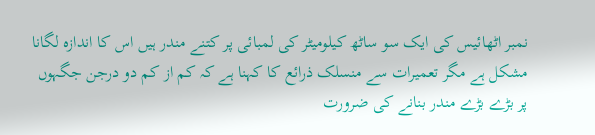نمبر اٹھائیس کی ایک سو ساٹھ کیلومیٹر کی لمبائی پر کتنے مندر ہیں اس کا اندازہ لگانا مشکل ہے مگر تعمیرات سے منسلک ذرائع کا کہنا ہے کہ کم از کم دو درجن جگہوں پر بڑے بڑے مندر بنانے کی ضرورت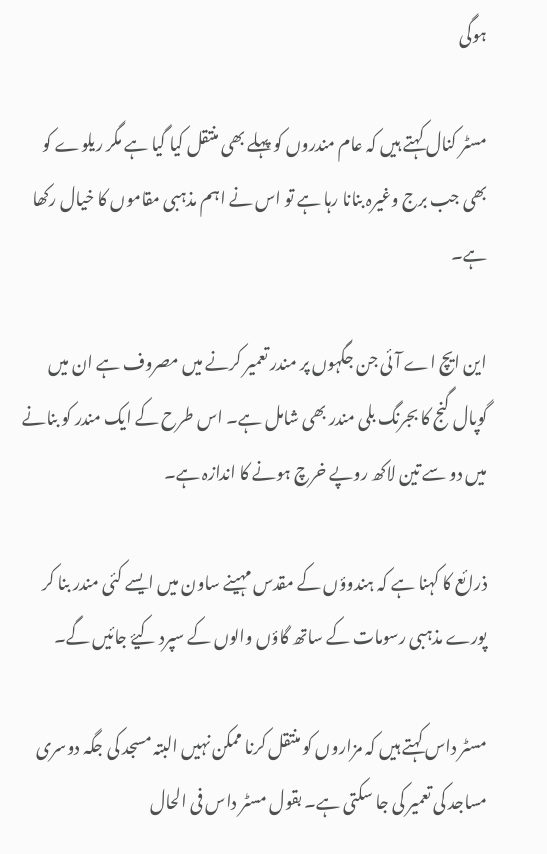ہوگی

مسٹر کنال کہتے ہیں کہ عام مندروں کو پہلے بھی منتقل کیا گیا ہے مگر ریلوے کو بھی جب برج وغیرہ بنانا رہا ہے تو اس نے اہم مذہبی مقاموں کا خیال رکھا ہے۔

این ایچ اے آئی جن جگہوں پر مندر تعمیر کرنے میں مصروف ہے ان میں گوپال گنج کا بجرنگ بلی مندر بھی شامل ہے۔ اس طرح کے ایک مندر کو بنانے میں دو سے تین لاکھ روپے خرچ ہونے کا اندازہ ہے۔

ذرائع کا کہنا ہے کہ ہندوؤں کے مقدس مہینے ساون میں ایسے کئی مندر بنا کر پورے مذہبی رسومات کے ساتھ گاؤں والوں کے سپرد کیۓ جائیں گے۔

مسٹر داس کہتے ہیں کہ مزاروں کو منتقل کرنا ممکن نہیں البتہ مسجد کی جگہ دوسری مساجد کی تعمیر کی جا سکتی ہے۔ بقول مسٹر داس فی الحال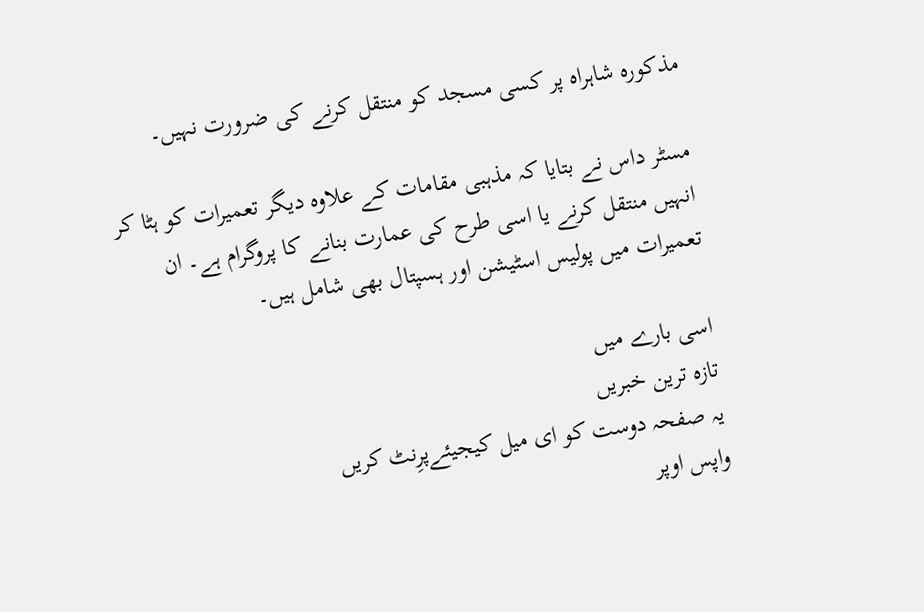مذکورہ شاہراہ پر کسی مسجد کو منتقل کرنے کی ضرورت نہیں۔

مسٹر داس نے بتایا کہ مذہبی مقامات کے علاوہ دیگر تعمیرات کو ہٹا کر انہیں منتقل کرنے یا اسی طرح کی عمارت بنانے کا پروگرام ہے۔ ان تعمیرات میں پولیس اسٹیشن اور ہسپتال بھی شامل ہیں۔

اسی بارے میں
تازہ ترین خبریں
یہ صفحہ دوست کو ای میل کیجیئےپرِنٹ کریں
واپس اوپر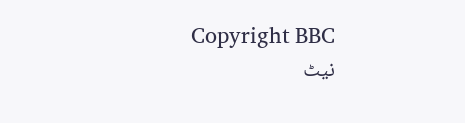Copyright BBC
نیٹ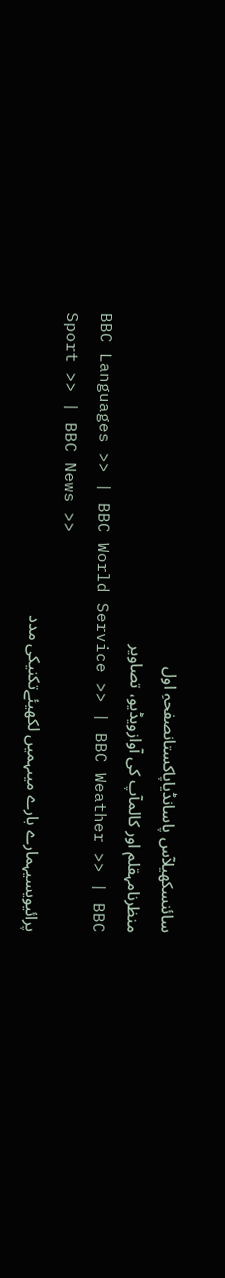سائنسکھیلآس پاسانڈیاپاکستانصفحہِ اول
منظرنامہقلم اور کالمآپ کی آوازویڈیو، تصاویر
BBC Languages >> | BBC World Service >> | BBC Weather >> | BBC Sport >> | BBC News >>
پرائیویسیہمارے بارے میںہمیں لکھیئےتکنیکی مدد